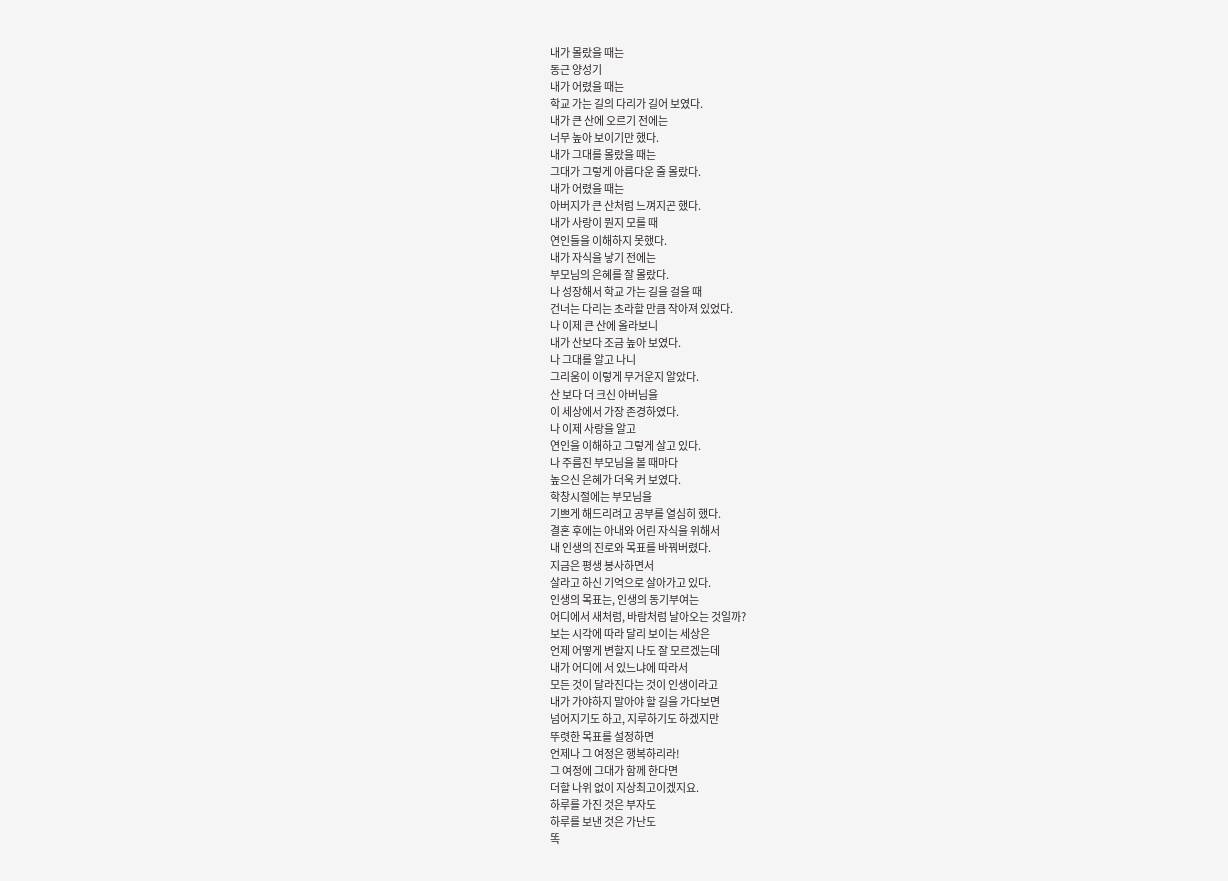내가 몰랐을 때는
동근 양성기
내가 어렸을 때는
학교 가는 길의 다리가 길어 보였다.
내가 큰 산에 오르기 전에는
너무 높아 보이기만 했다.
내가 그대를 몰랐을 때는
그대가 그렇게 아름다운 줄 몰랐다.
내가 어렸을 때는
아버지가 큰 산처럼 느껴지곤 했다.
내가 사랑이 뭔지 모를 때
연인들을 이해하지 못했다.
내가 자식을 낳기 전에는
부모님의 은혜를 잘 몰랐다.
나 성장해서 학교 가는 길을 걸을 때
건너는 다리는 초라할 만큼 작아져 있었다.
나 이제 큰 산에 올라보니
내가 산보다 조금 높아 보였다.
나 그대를 알고 나니
그리움이 이렇게 무거운지 알았다.
산 보다 더 크신 아버님을
이 세상에서 가장 존경하였다.
나 이제 사랑을 알고
연인을 이해하고 그렇게 살고 있다.
나 주름진 부모님을 볼 때마다
높으신 은혜가 더욱 커 보였다.
학창시절에는 부모님을
기쁘게 해드리려고 공부를 열심히 했다.
결혼 후에는 아내와 어린 자식을 위해서
내 인생의 진로와 목표를 바꿔버렸다.
지금은 평생 봉사하면서
살라고 하신 기억으로 살아가고 있다.
인생의 목표는, 인생의 동기부여는
어디에서 새처럼, 바람처럼 날아오는 것일까?
보는 시각에 따라 달리 보이는 세상은
언제 어떻게 변할지 나도 잘 모르겠는데
내가 어디에 서 있느냐에 따라서
모든 것이 달라진다는 것이 인생이라고
내가 가야하지 말아야 할 길을 가다보면
넘어지기도 하고, 지루하기도 하겠지만
뚜렷한 목표를 설정하면
언제나 그 여정은 행복하리라!
그 여정에 그대가 함께 한다면
더할 나위 없이 지상최고이겠지요.
하루를 가진 것은 부자도
하루를 보낸 것은 가난도
똑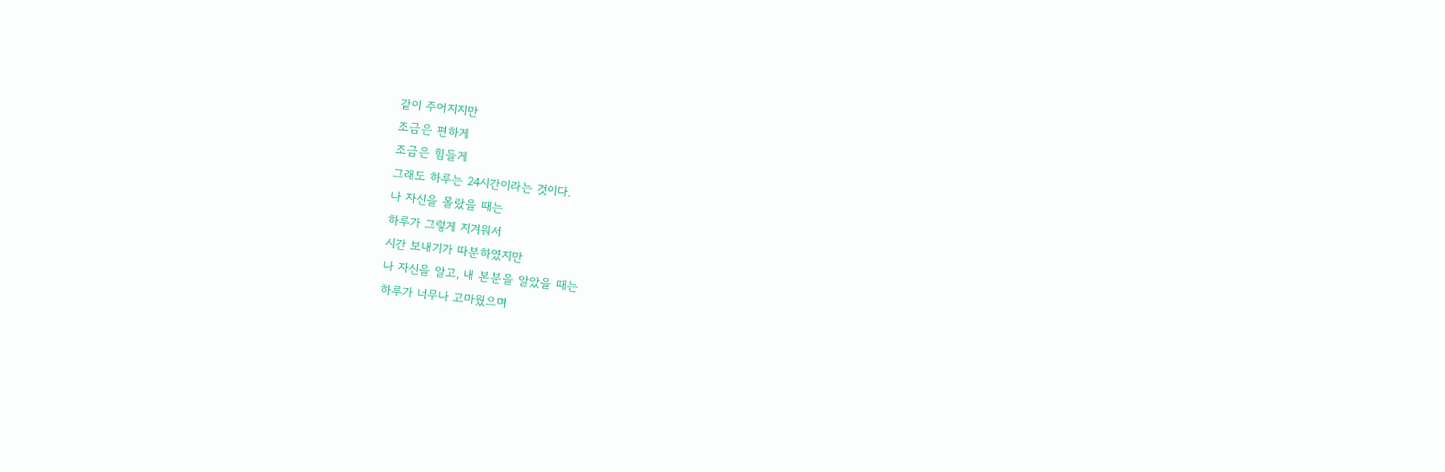같이 주어지지만
조금은 편하게
조금은 힘들게
그래도 하루는 24시간이라는 것이다.
나 자신을 몰랐을 때는
하루가 그렇게 지겨워서
시간 보내기가 따분하였지만
나 자신을 알고, 내 본분을 알았을 때는
하루가 너무나 고마웠으며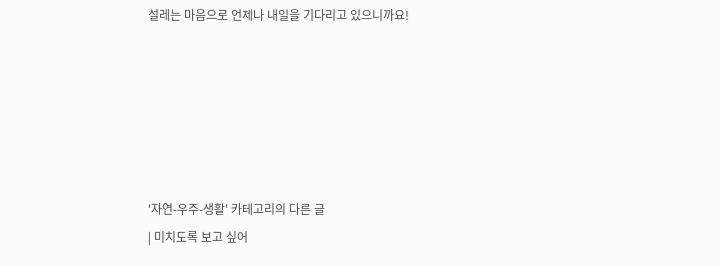설레는 마음으로 언제나 내일을 기다리고 있으니까요!






'자연-우주-생활' 카테고리의 다른 글
| 미치도록 보고 싶어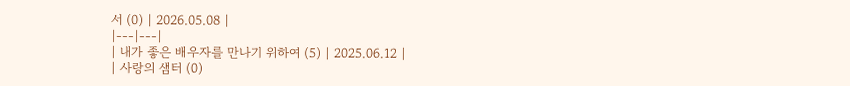서 (0) | 2026.05.08 |
|---|---|
| 내가 좋은 배우자를 만나기 위하여 (5) | 2025.06.12 |
| 사랑의 샘터 (0)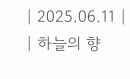| 2025.06.11 |
| 하늘의 향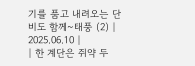기를 품고 내려오는 단비도 함께~태풍 (2) | 2025.06.10 |
| 한 계단은 쥐약 두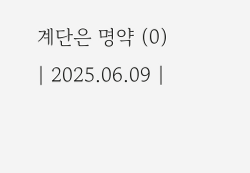계단은 명약 (0) | 2025.06.09 |